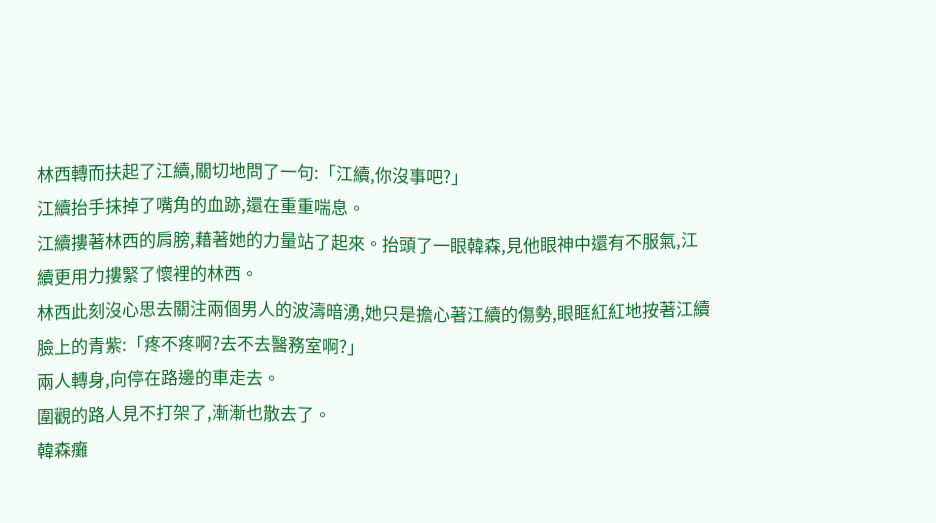林西轉而扶起了江續,關切地問了一句:「江續,你沒事吧?」
江續抬手抹掉了嘴角的血跡,還在重重喘息。
江續摟著林西的肩膀,藉著她的力量站了起來。抬頭了一眼韓森,見他眼神中還有不服氣,江續更用力摟緊了懷裡的林西。
林西此刻沒心思去關注兩個男人的波濤暗湧,她只是擔心著江續的傷勢,眼眶紅紅地按著江續臉上的青紫:「疼不疼啊?去不去醫務室啊?」
兩人轉身,向停在路邊的車走去。
圍觀的路人見不打架了,漸漸也散去了。
韓森癱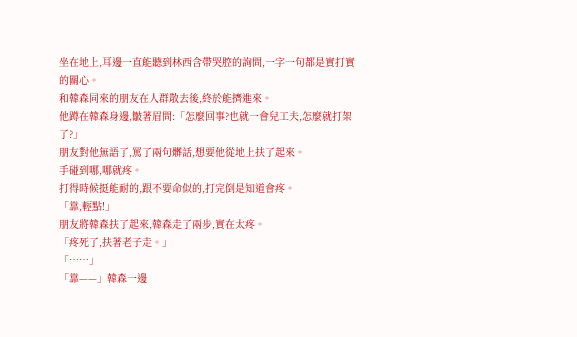坐在地上,耳邊一直能聽到林西含帶哭腔的詢問,一字一句都是實打實的關心。
和韓森同來的朋友在人群散去後,終於能擠進來。
他蹲在韓森身邊,皺著眉問:「怎麼回事?也就一會兒工夫,怎麼就打架了?」
朋友對他無語了,罵了兩句髒話,想要他從地上扶了起來。
手碰到哪,哪就疼。
打得時候挺能耐的,跟不要命似的,打完倒是知道會疼。
「靠,輕點!」
朋友將韓森扶了起來,韓森走了兩步,實在太疼。
「疼死了,扶著老子走。」
「……」
「靠——」韓森一邊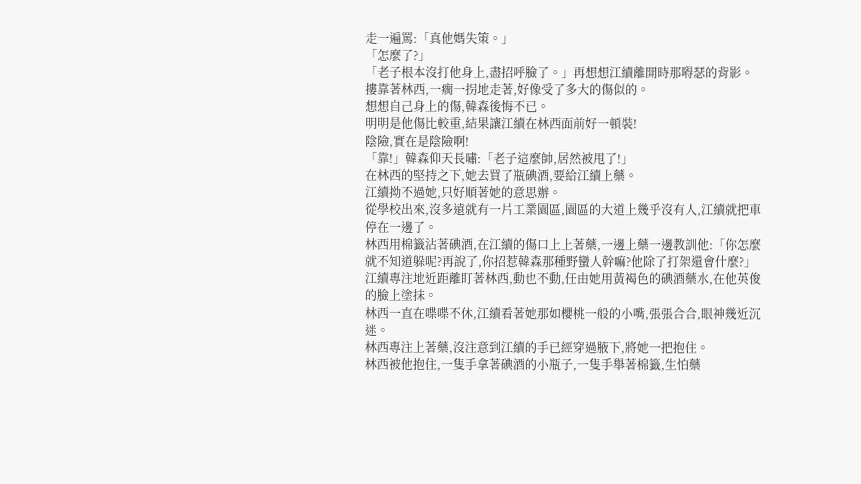走一遍罵:「真他媽失策。」
「怎麼了?」
「老子根本沒打他身上,盡招呼臉了。」再想想江續離開時那嘚瑟的背影。摟靠著林西,一瘸一拐地走著,好像受了多大的傷似的。
想想自己身上的傷,韓森後悔不已。
明明是他傷比較重,結果讓江續在林西面前好一頓裝!
陰險,實在是陰險啊!
「靠!」韓森仰天長嘯:「老子這麼帥,居然被甩了!」
在林西的堅持之下,她去買了瓶碘酒,要給江續上藥。
江續拗不過她,只好順著她的意思辦。
從學校出來,沒多遠就有一片工業園區,園區的大道上幾乎沒有人,江續就把車停在一邊了。
林西用棉籤沾著碘酒,在江續的傷口上上著藥,一邊上藥一邊教訓他:「你怎麼就不知道躲呢?再說了,你招惹韓森那種野蠻人幹嘛?他除了打架還會什麼?」
江續專注地近距離盯著林西,動也不動,任由她用黃褐色的碘酒藥水,在他英俊的臉上塗抹。
林西一直在喋喋不休,江續看著她那如櫻桃一般的小嘴,張張合合,眼神幾近沉迷。
林西專注上著藥,沒注意到江續的手已經穿過腋下,將她一把抱住。
林西被他抱住,一隻手拿著碘酒的小瓶子,一隻手舉著棉籤,生怕藥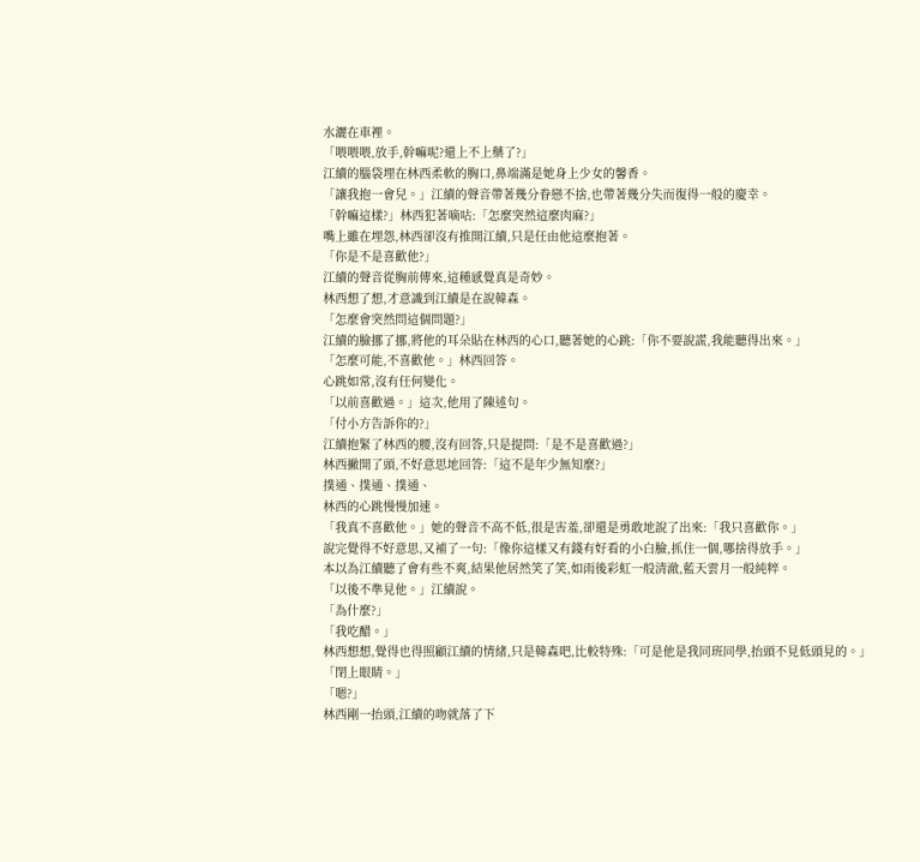水灑在車裡。
「喂喂喂,放手,幹嘛呢?還上不上藥了?」
江續的腦袋埋在林西柔軟的胸口,鼻端滿是她身上少女的馨香。
「讓我抱一會兒。」江續的聲音帶著幾分眷戀不捨,也帶著幾分失而復得一般的慶幸。
「幹嘛這樣?」林西犯著嘀咕:「怎麼突然這麼肉麻?」
嘴上雖在埋怨,林西卻沒有推開江續,只是任由他這麼抱著。
「你是不是喜歡他?」
江續的聲音從胸前傳來,這種感覺真是奇妙。
林西想了想,才意識到江續是在說韓森。
「怎麼會突然問這個問題?」
江續的臉挪了挪,將他的耳朵貼在林西的心口,聽著她的心跳:「你不要說謊,我能聽得出來。」
「怎麼可能,不喜歡他。」林西回答。
心跳如常,沒有任何變化。
「以前喜歡過。」這次,他用了陳述句。
「付小方告訴你的?」
江續抱緊了林西的腰,沒有回答,只是提問:「是不是喜歡過?」
林西撇開了頭,不好意思地回答:「這不是年少無知麼?」
撲通、撲通、撲通、
林西的心跳慢慢加速。
「我真不喜歡他。」她的聲音不高不低,很是害羞,卻還是勇敢地說了出來:「我只喜歡你。」
說完覺得不好意思,又補了一句:「像你這樣又有錢有好看的小白臉,抓住一個,哪捨得放手。」
本以為江續聽了會有些不爽,結果他居然笑了笑,如雨後彩虹一般清澈,藍天雲月一般純粹。
「以後不準見他。」江續說。
「為什麼?」
「我吃醋。」
林西想想,覺得也得照顧江續的情緒,只是韓森吧,比較特殊:「可是他是我同班同學,抬頭不見低頭見的。」
「閉上眼睛。」
「嗯?」
林西剛一抬頭,江續的吻就落了下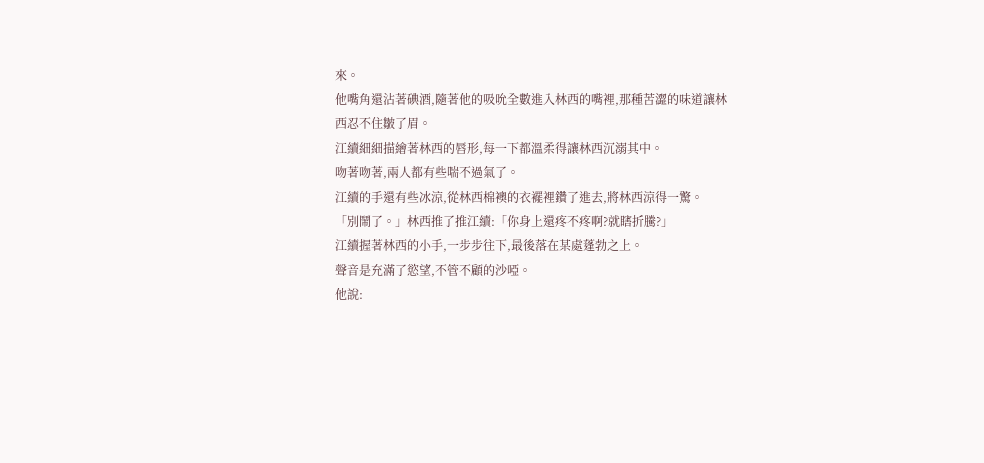來。
他嘴角還沾著碘酒,隨著他的吸吮全數進入林西的嘴裡,那種苦澀的味道讓林西忍不住皺了眉。
江續細細描繪著林西的唇形,每一下都溫柔得讓林西沉溺其中。
吻著吻著,兩人都有些喘不過氣了。
江續的手還有些冰涼,從林西棉襖的衣襬裡鑽了進去,將林西涼得一驚。
「別鬧了。」林西推了推江續:「你身上還疼不疼啊?就瞎折騰?」
江續握著林西的小手,一步步往下,最後落在某處蓬勃之上。
聲音是充滿了慾望,不管不顧的沙啞。
他說: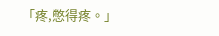「疼,憋得疼。」